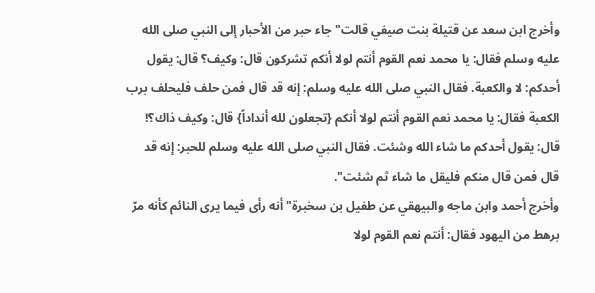وأخرج ابن سعد عن قتيلة بنت صيفي قالت"جاء حبر من الأحبار إلى النبي صلى الله عليه وسلم فقال: يا محمد نعم القوم أنتم لولا أنكم تشركون قال: وكيف؟ قال: يقول أحدكم: لا والكعبة. فقال النبي صلى الله عليه وسلم: إنه قد قال فمن حلف فليحلف برب الكعبة فقال: يا محمد نعم القوم أنتم لولا أنكم {تجعلون لله أنداداً} قال: وكيف ذاك؟! قال: يقول أحدكم ما شاء الله وشئت. فقال النبي صلى الله عليه وسلم للحبر: إنه قد قال فمن قال منكم فليقل ما شاء ثم شئت".
وأخرج أحمد وابن ماجه والبيهقي عن طفيل بن سخبرة"أنه رأى فيما يرى النائم كأنه مرّ برهط من اليهود فقال: أنتم نعم القوم لولا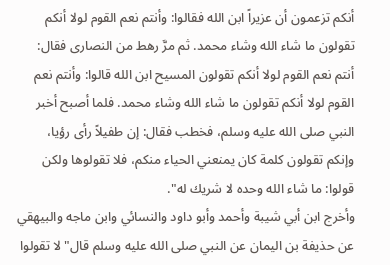أنكم تزعمون أن عزيراً ابن الله فقالوا: وأنتم نعم القوم لولا أنكم تقولون ما شاء الله وشاء محمد. ثم مرَّ رهط من النصارى فقال: أنتم نعم القوم لولا أنكم تقولون المسيح ابن الله قالوا: وأنتم نعم القوم لولا أنكم تقولون ما شاء الله وشاء محمد. فلما أصبح أخبر النبي صلى الله عليه وسلم، فخطب فقال: إن طفيلاً رأى رؤيا، وإنكم تقولون كلمة كان يمنعني الحياء منكم، فلا تقولوها ولكن قولوا: ما شاء الله وحده لا شريك له".
وأخرج ابن أبي شيبة وأحمد وأبو داود والنسائي وابن ماجه والبيهقي عن حذيفة بن اليمان عن النبي صلى الله عليه وسلم قال"لا تقولوا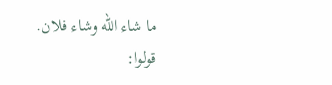ما شاء الله وشاء فلان. قولوا: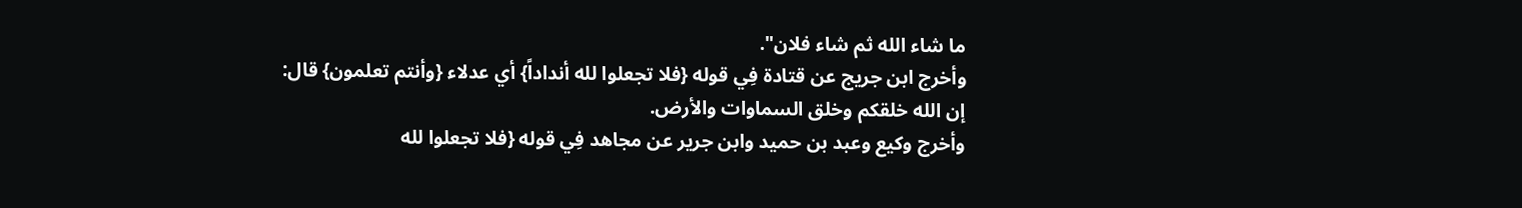ما شاء الله ثم شاء فلان".
وأخرج ابن جريج عن قتادة فِي قوله {فلا تجعلوا لله أنداداً} أي عدلاء {وأنتم تعلمون} قال: إن الله خلقكم وخلق السماوات والأرض.
وأخرج وكيع وعبد بن حميد وابن جرير عن مجاهد فِي قوله {فلا تجعلوا لله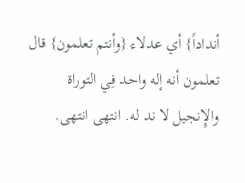أنداداً} أي عدلاء {وأنتم تعلمون} قال تعلمون أنه إله واحد فِي التوراة والإِنجيل لا ند له. انتهى انتهى.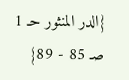{الدر المنثور حـ 1 صـ 85 - 89}